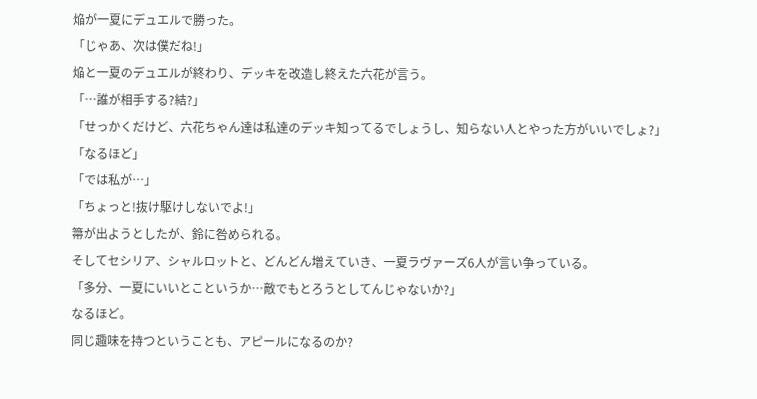焔が一夏にデュエルで勝った。
「じゃあ、次は僕だね!」
焔と一夏のデュエルが終わり、デッキを改造し終えた六花が言う。
「…誰が相手する?結?」
「せっかくだけど、六花ちゃん達は私達のデッキ知ってるでしょうし、知らない人とやった方がいいでしょ?」
「なるほど」
「では私が…」
「ちょっと!抜け駆けしないでよ!」
箒が出ようとしたが、鈴に咎められる。
そしてセシリア、シャルロットと、どんどん増えていき、一夏ラヴァーズ6人が言い争っている。
「多分、一夏にいいとこというか…敵でもとろうとしてんじゃないか?」
なるほど。
同じ趣味を持つということも、アピールになるのか?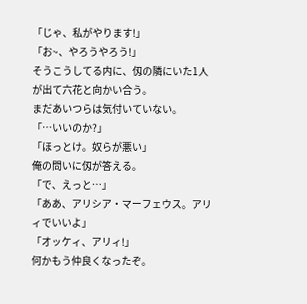「じゃ、私がやります!」
「お~、やろうやろう!」
そうこうしてる内に、仭の隣にいた1人が出て六花と向かい合う。
まだあいつらは気付いていない。
「…いいのか?」
「ほっとけ。奴らが悪い」
俺の問いに仭が答える。
「で、えっと…」
「ああ、アリシア・マーフェウス。アリィでいいよ」
「オッケィ、アリィ!」
何かもう仲良くなったぞ。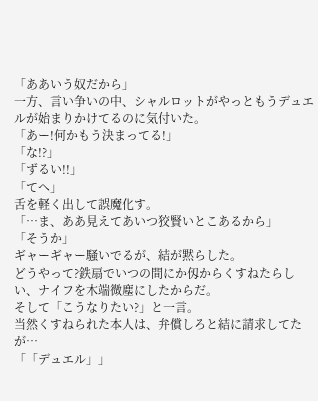「ああいう奴だから」
一方、言い争いの中、シャルロットがやっともうデュエルが始まりかけてるのに気付いた。
「あー!何かもう決まってる!」
「な!?」
「ずるい!!」
「てへ」
舌を軽く出して誤魔化す。
「…ま、ああ見えてあいつ狡賢いとこあるから」
「そうか」
ギャーギャー騒いでるが、結が黙らした。
どうやって?鉄扇でいつの間にか仭からくすねたらしい、ナイフを木端微塵にしたからだ。
そして「こうなりたい?」と一言。
当然くすねられた本人は、弁償しろと結に請求してたが…
「「デュエル」」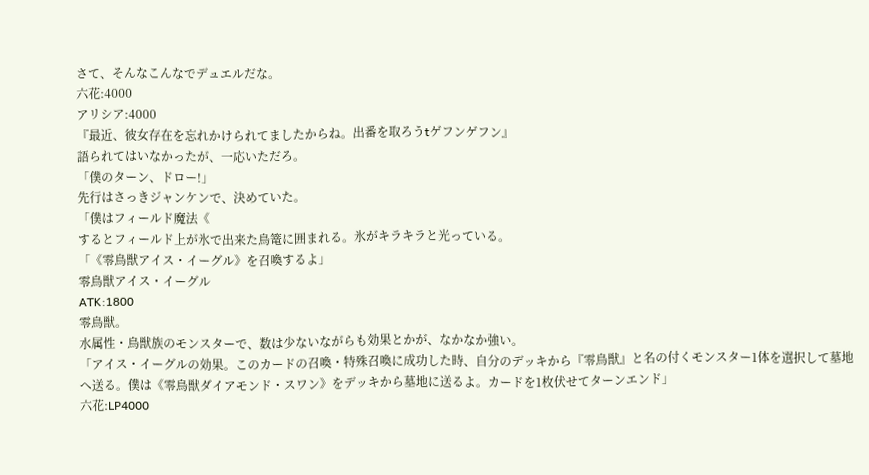さて、そんなこんなでデュエルだな。
六花:4000
アリシア:4000
『最近、彼女存在を忘れかけられてましたからね。出番を取ろうtゲフンゲフン』
語られてはいなかったが、一応いただろ。
「僕のターン、ドロー!」
先行はさっきジャンケンで、決めていた。
「僕はフィールド魔法《
するとフィールド上が氷で出来た鳥篭に囲まれる。氷がキラキラと光っている。
「《零鳥獣アイス・イーグル》を召喚するよ」
零鳥獣アイス・イーグル
ATK:1800
零鳥獣。
水属性・鳥獣族のモンスターで、数は少ないながらも効果とかが、なかなか強い。
「アイス・イーグルの効果。このカードの召喚・特殊召喚に成功した時、自分のデッキから『零鳥獣』と名の付くモンスター1体を選択して墓地へ送る。僕は《零鳥獣ダイアモンド・スワン》をデッキから墓地に送るよ。カードを1枚伏せてターンエンド」
六花:LP4000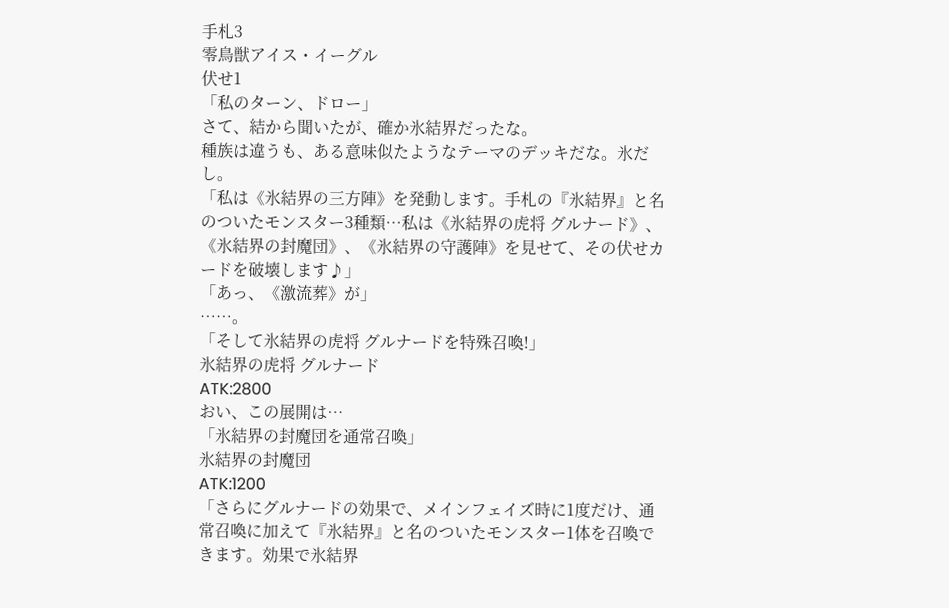手札3
零鳥獣アイス・イーグル
伏せ1
「私のターン、ドロー」
さて、結から聞いたが、確か氷結界だったな。
種族は違うも、ある意味似たようなテーマのデッキだな。氷だし。
「私は《氷結界の三方陣》を発動します。手札の『氷結界』と名のついたモンスター3種類…私は《氷結界の虎将 グルナード》、《氷結界の封魔団》、《氷結界の守護陣》を見せて、その伏せカードを破壊します♪」
「あっ、《激流葬》が」
……。
「そして氷結界の虎将 グルナードを特殊召喚!」
氷結界の虎将 グルナード
ATK:2800
おい、この展開は…
「氷結界の封魔団を通常召喚」
氷結界の封魔団
ATK:1200
「さらにグルナードの効果で、メインフェイズ時に1度だけ、通常召喚に加えて『氷結界』と名のついたモンスター1体を召喚できます。効果で氷結界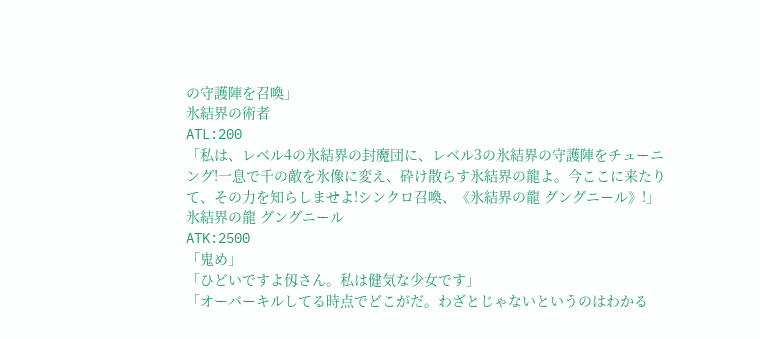の守護陣を召喚」
氷結界の術者
ATL:200
「私は、レベル4の氷結界の封魔団に、レベル3の氷結界の守護陣をチューニング!一息で千の敵を氷像に変え、砕け散らす氷結界の龍よ。今ここに来たりて、その力を知らしませよ!シンクロ召喚、《氷結界の龍 グングニール》!」
氷結界の龍 グングニール
ATK:2500
「鬼め」
「ひどいですよ仭さん。私は健気な少女です」
「オーバーキルしてる時点でどこがだ。わざとじゃないというのはわかる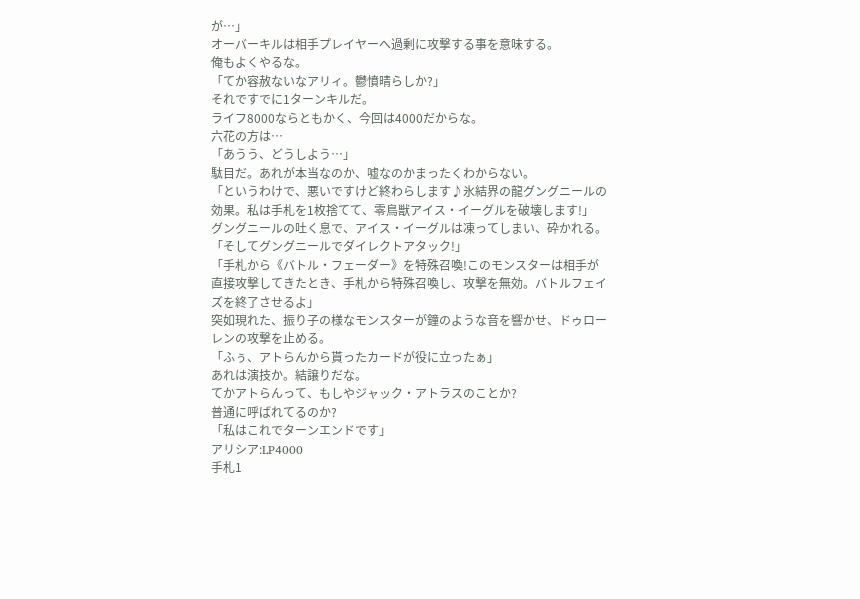が…」
オーバーキルは相手プレイヤーへ過剰に攻撃する事を意味する。
俺もよくやるな。
「てか容赦ないなアリィ。鬱憤晴らしか?」
それですでに1ターンキルだ。
ライフ8000ならともかく、今回は4000だからな。
六花の方は…
「あうう、どうしよう…」
駄目だ。あれが本当なのか、嘘なのかまったくわからない。
「というわけで、悪いですけど終わらします♪氷結界の龍グングニールの効果。私は手札を1枚捨てて、零鳥獣アイス・イーグルを破壊します!」
グングニールの吐く息で、アイス・イーグルは凍ってしまい、砕かれる。
「そしてグングニールでダイレクトアタック!」
「手札から《バトル・フェーダー》を特殊召喚!このモンスターは相手が直接攻撃してきたとき、手札から特殊召喚し、攻撃を無効。バトルフェイズを終了させるよ」
突如現れた、振り子の様なモンスターが鐘のような音を響かせ、ドゥローレンの攻撃を止める。
「ふぅ、アトらんから貰ったカードが役に立ったぁ」
あれは演技か。結譲りだな。
てかアトらんって、もしやジャック・アトラスのことか?
普通に呼ばれてるのか?
「私はこれでターンエンドです」
アリシア:LP4000
手札1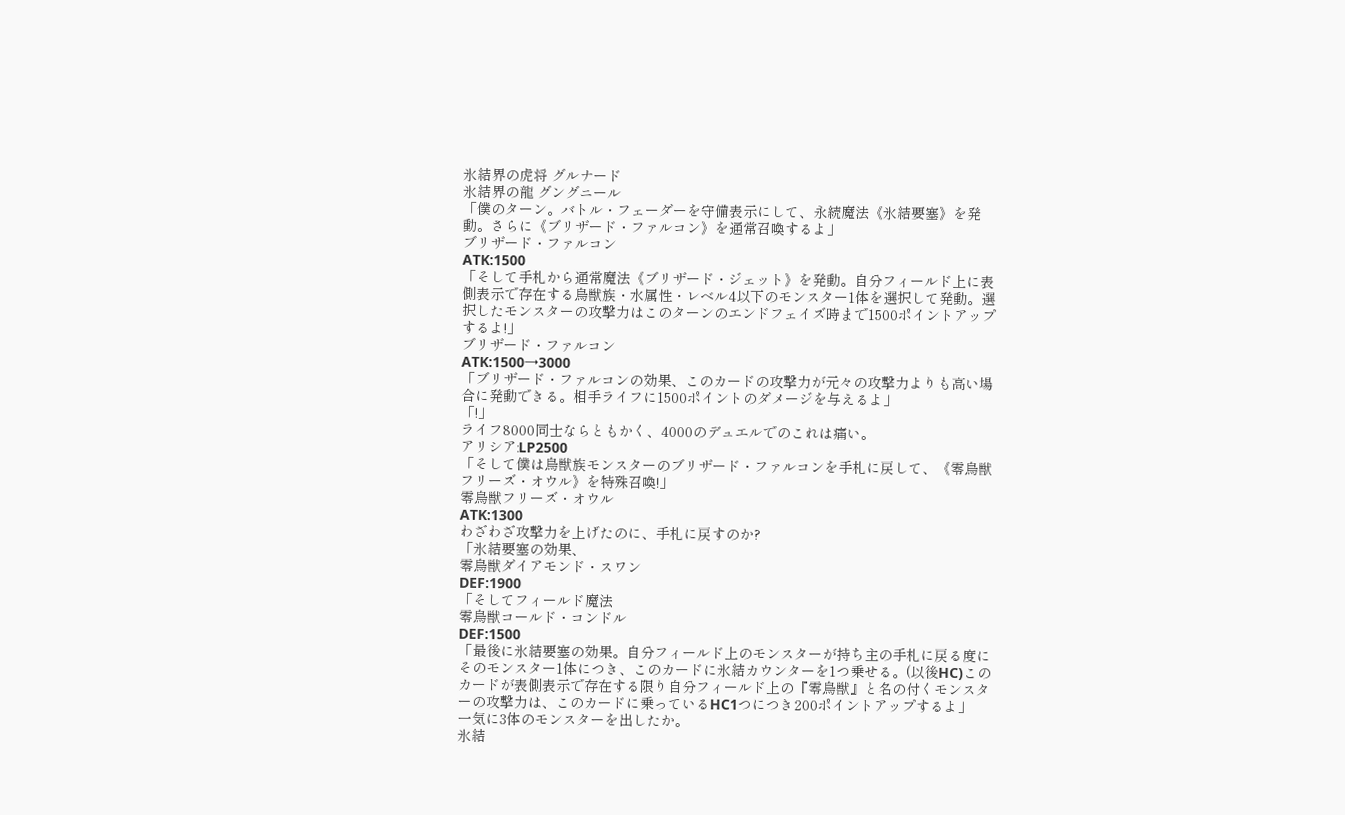氷結界の虎将 グルナード
氷結界の龍 グングニール
「僕のターン。バトル・フェーダーを守備表示にして、永続魔法《氷結要塞》を発動。さらに《ブリザード・ファルコン》を通常召喚するよ」
ブリザード・ファルコン
ATK:1500
「そして手札から通常魔法《ブリザード・ジェット》を発動。自分フィールド上に表側表示で存在する鳥獣族・水属性・レベル4以下のモンスター1体を選択して発動。選択したモンスターの攻撃力はこのターンのエンドフェイズ時まで1500ポイントアップするよ!」
ブリザード・ファルコン
ATK:1500→3000
「ブリザード・ファルコンの効果、このカードの攻撃力が元々の攻撃力よりも高い場合に発動できる。相手ライフに1500ポイントのダメージを与えるよ」
「!」
ライフ8000同士ならともかく、4000のデュエルでのこれは痛い。
アリシア:LP2500
「そして僕は鳥獣族モンスターのブリザード・ファルコンを手札に戻して、《零鳥獣フリーズ・オウル》を特殊召喚!」
零鳥獣フリーズ・オウル
ATK:1300
わざわざ攻撃力を上げたのに、手札に戻すのか?
「氷結要塞の効果、
零鳥獣ダイアモンド・スワン
DEF:1900
「そしてフィールド魔法
零鳥獣コールド・コンドル
DEF:1500
「最後に氷結要塞の効果。自分フィールド上のモンスターが持ち主の手札に戻る度にそのモンスター1体につき、このカードに氷結カウンターを1つ乗せる。(以後HC)このカードが表側表示で存在する限り自分フィールド上の『零鳥獣』と名の付くモンスターの攻撃力は、このカードに乗っているHC1つにつき200ポイントアップするよ」
一気に3体のモンスターを出したか。
氷結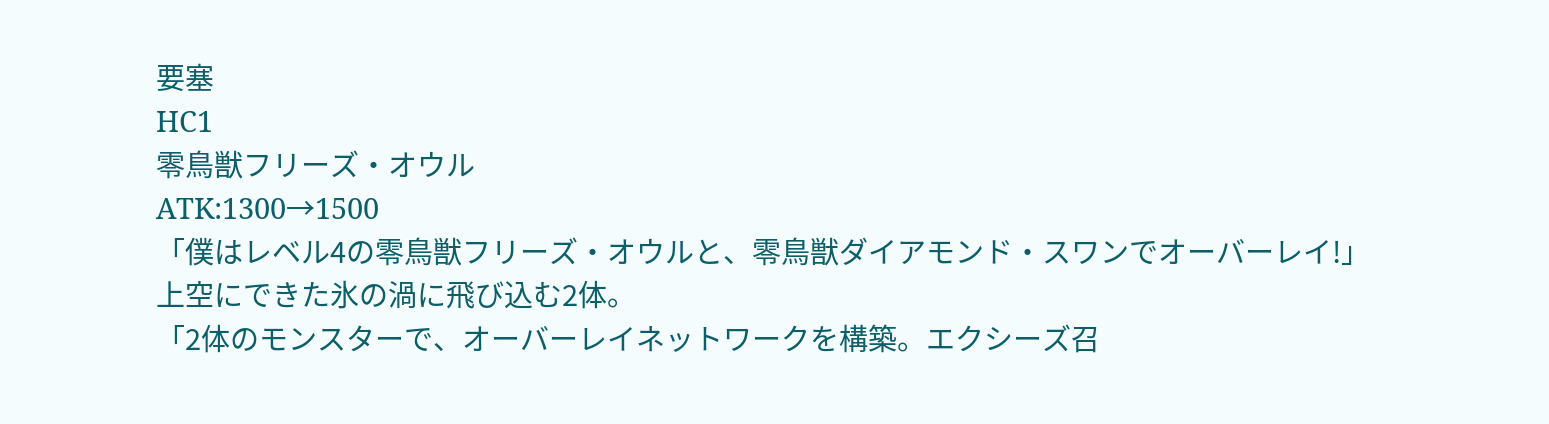要塞
HC1
零鳥獣フリーズ・オウル
ATK:1300→1500
「僕はレベル4の零鳥獣フリーズ・オウルと、零鳥獣ダイアモンド・スワンでオーバーレイ!」
上空にできた氷の渦に飛び込む2体。
「2体のモンスターで、オーバーレイネットワークを構築。エクシーズ召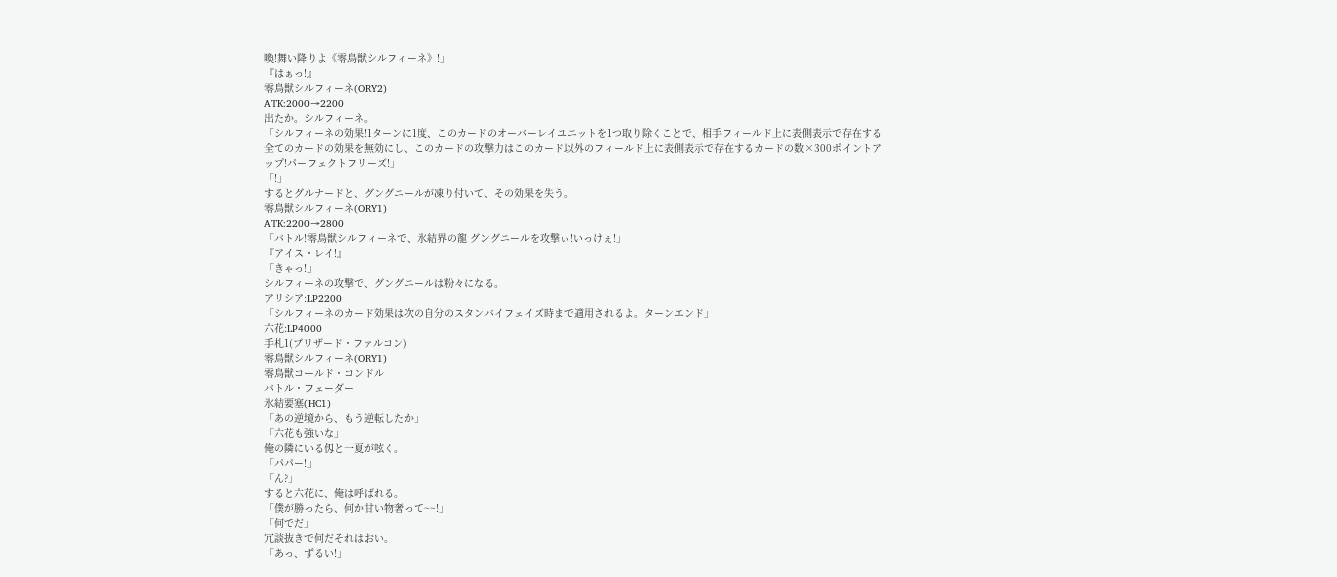喚!舞い降りよ《零鳥獣シルフィーネ》!」
『はぁっ!』
零鳥獣シルフィーネ(ORY2)
ATK:2000→2200
出たか。シルフィーネ。
「シルフィーネの効果!1ターンに1度、このカードのオーバーレイユニットを1つ取り除くことで、相手フィールド上に表側表示で存在する全てのカードの効果を無効にし、このカードの攻撃力はこのカード以外のフィールド上に表側表示で存在するカードの数×300ポイントアップ!パーフェクトフリーズ!」
「!」
するとグルナードと、グングニールが凍り付いて、その効果を失う。
零鳥獣シルフィーネ(ORY1)
ATK:2200→2800
「バトル!零鳥獣シルフィーネで、氷結界の龍 グングニールを攻撃ぃ!いっけぇ!」
『アイス・レイ!』
「きゃっ!」
シルフィーネの攻撃で、グングニールは粉々になる。
アリシア:LP2200
「シルフィーネのカード効果は次の自分のスタンバイフェイズ時まで適用されるよ。ターンエンド」
六花:LP4000
手札1(ブリザード・ファルコン)
零鳥獣シルフィーネ(ORY1)
零鳥獣コールド・コンドル
バトル・フェーダー
氷結要塞(HC1)
「あの逆境から、もう逆転したか」
「六花も強いな」
俺の隣にいる仭と一夏が呟く。
「パパー!」
「ん?」
すると六花に、俺は呼ばれる。
「僕が勝ったら、何か甘い物奢って~~!」
「何でだ」
冗談抜きで何だそれはおい。
「あっ、ずるい!」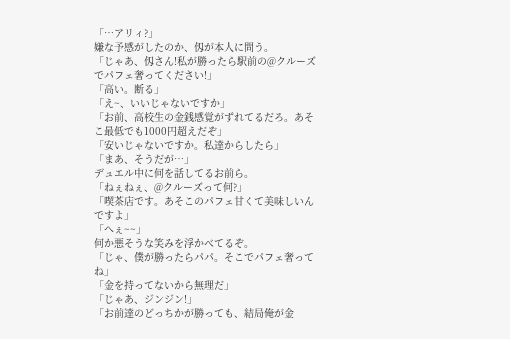「…アリィ?」
嫌な予感がしたのか、仭が本人に問う。
「じゃあ、仭さん!私が勝ったら駅前の@クルーズでパフェ奢ってください!」
「高い。断る」
「え~、いいじゃないですか」
「お前、高校生の金銭感覚がずれてるだろ。あそこ最低でも1000円超えだぞ」
「安いじゃないですか。私達からしたら」
「まあ、そうだが…」
デュエル中に何を話してるお前ら。
「ねぇねぇ、@クルーズって何?」
「喫茶店です。あそこのパフェ甘くて美味しいんですよ」
「へぇ~~」
何か悪そうな笑みを浮かべてるぞ。
「じゃ、僕が勝ったらパパ。そこでパフェ奢ってね」
「金を持ってないから無理だ」
「じゃあ、ジンジン!」
「お前達のどっちかが勝っても、結局俺が金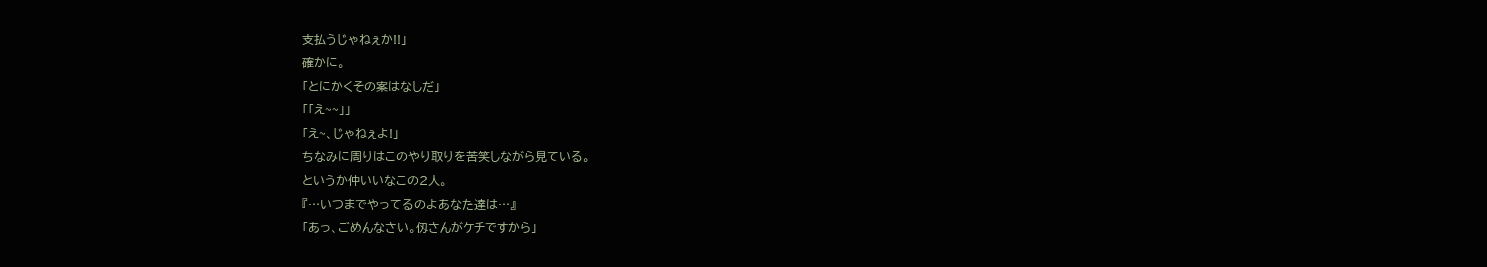支払うじゃねぇか!!」
確かに。
「とにかくその案はなしだ」
「「え~~」」
「え~、じゃねぇよ!」
ちなみに周りはこのやり取りを苦笑しながら見ている。
というか仲いいなこの2人。
『…いつまでやってるのよあなた達は…』
「あっ、ごめんなさい。仭さんがケチですから」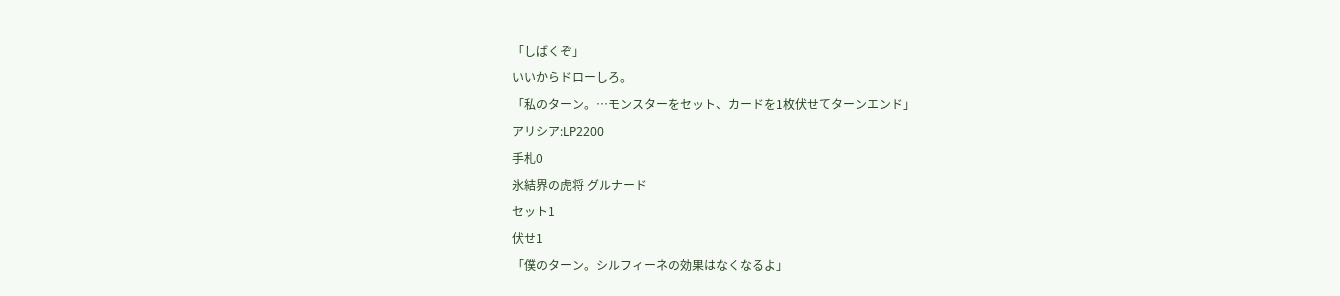「しばくぞ」
いいからドローしろ。
「私のターン。…モンスターをセット、カードを1枚伏せてターンエンド」
アリシア:LP2200
手札0
氷結界の虎将 グルナード
セット1
伏せ1
「僕のターン。シルフィーネの効果はなくなるよ」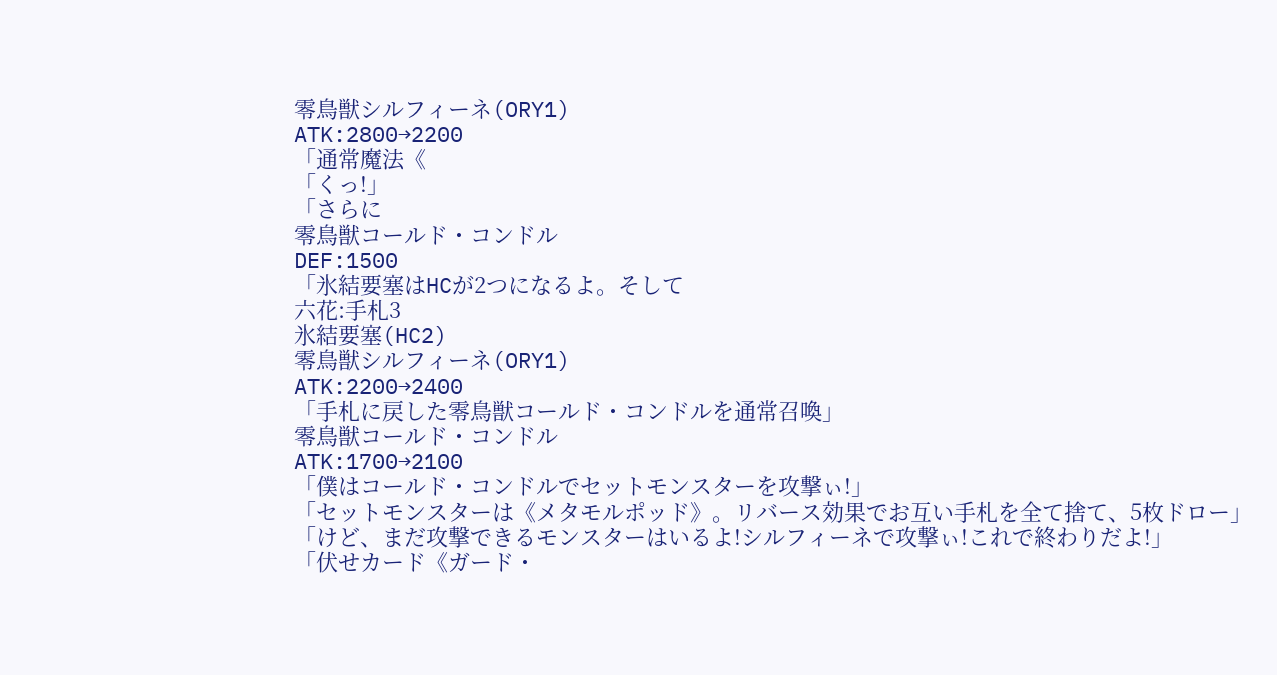零鳥獣シルフィーネ(ORY1)
ATK:2800→2200
「通常魔法《
「くっ!」
「さらに
零鳥獣コールド・コンドル
DEF:1500
「氷結要塞はHCが2つになるよ。そして
六花:手札3
氷結要塞(HC2)
零鳥獣シルフィーネ(ORY1)
ATK:2200→2400
「手札に戻した零鳥獣コールド・コンドルを通常召喚」
零鳥獣コールド・コンドル
ATK:1700→2100
「僕はコールド・コンドルでセットモンスターを攻撃ぃ!」
「セットモンスターは《メタモルポッド》。リバース効果でお互い手札を全て捨て、5枚ドロー」
「けど、まだ攻撃できるモンスターはいるよ!シルフィーネで攻撃ぃ!これで終わりだよ!」
「伏せカード《ガード・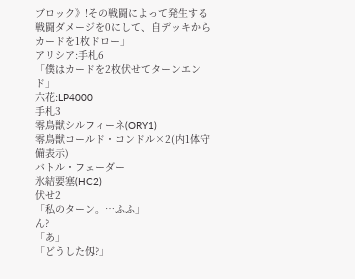ブロック》!その戦闘によって発生する戦闘ダメージを0にして、自デッキからカードを1枚ドロー」
アリシア:手札6
「僕はカードを2枚伏せてターンエンド」
六花:LP4000
手札3
零鳥獣シルフィーネ(ORY1)
零鳥獣コールド・コンドル×2(内1体守備表示)
バトル・フェーダー
氷結要塞(HC2)
伏せ2
「私のターン。…ふふ」
ん?
「あ」
「どうした仭?」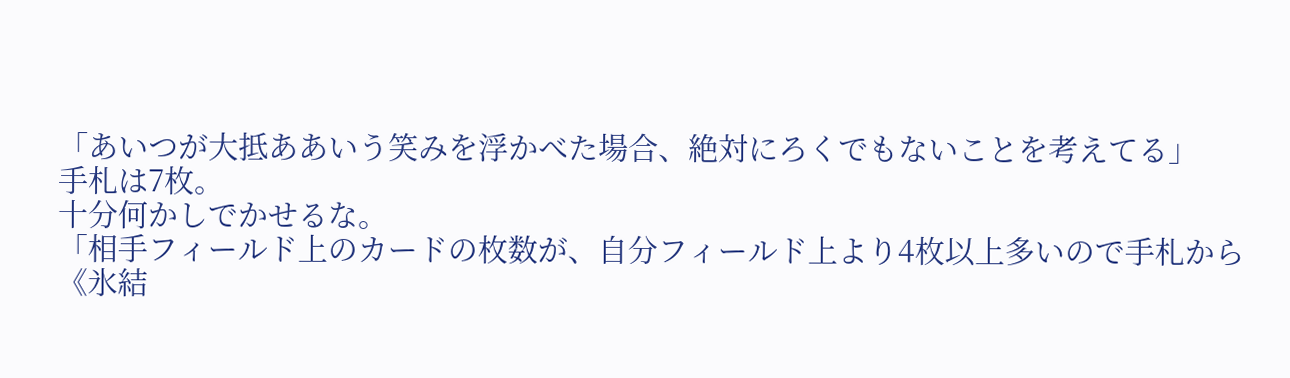「あいつが大抵ああいう笑みを浮かべた場合、絶対にろくでもないことを考えてる」
手札は7枚。
十分何かしでかせるな。
「相手フィールド上のカードの枚数が、自分フィールド上より4枚以上多いので手札から《氷結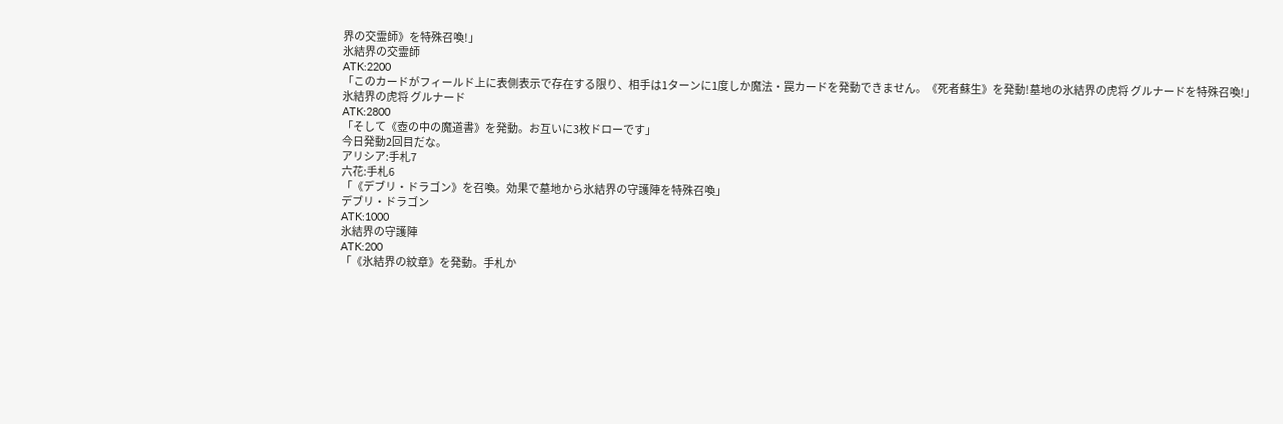界の交霊師》を特殊召喚!」
氷結界の交霊師
ATK:2200
「このカードがフィールド上に表側表示で存在する限り、相手は1ターンに1度しか魔法・罠カードを発動できません。《死者蘇生》を発動!墓地の氷結界の虎将 グルナードを特殊召喚!」
氷結界の虎将 グルナード
ATK:2800
「そして《壺の中の魔道書》を発動。お互いに3枚ドローです」
今日発動2回目だな。
アリシア:手札7
六花:手札6
「《デブリ・ドラゴン》を召喚。効果で墓地から氷結界の守護陣を特殊召喚」
デブリ・ドラゴン
ATK:1000
氷結界の守護陣
ATK:200
「《氷結界の紋章》を発動。手札か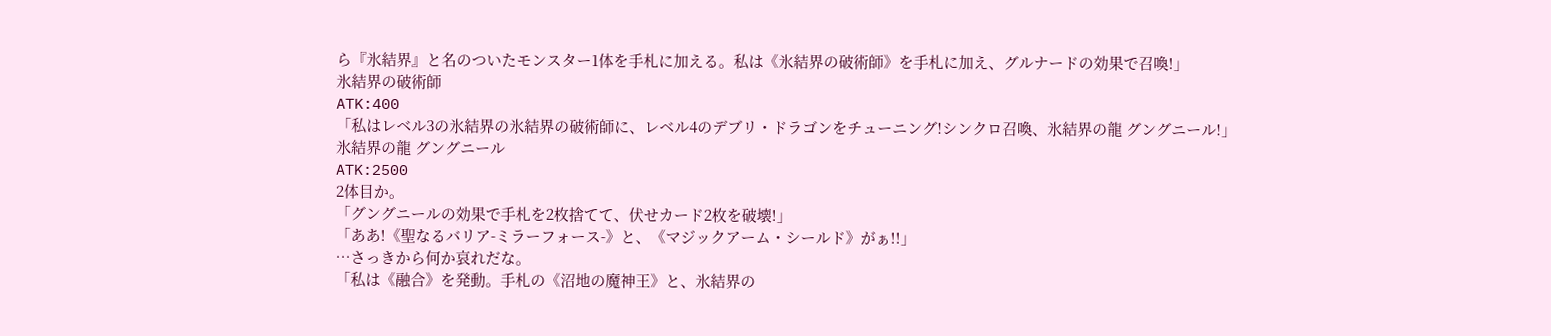ら『氷結界』と名のついたモンスター1体を手札に加える。私は《氷結界の破術師》を手札に加え、グルナードの効果で召喚!」
氷結界の破術師
ATK:400
「私はレベル3の氷結界の氷結界の破術師に、レベル4のデブリ・ドラゴンをチューニング!シンクロ召喚、氷結界の龍 グングニール!」
氷結界の龍 グングニール
ATK:2500
2体目か。
「グングニールの効果で手札を2枚捨てて、伏せカード2枚を破壊!」
「ああ!《聖なるバリア-ミラーフォース-》と、《マジックアーム・シールド》がぁ!!」
…さっきから何か哀れだな。
「私は《融合》を発動。手札の《沼地の魔神王》と、氷結界の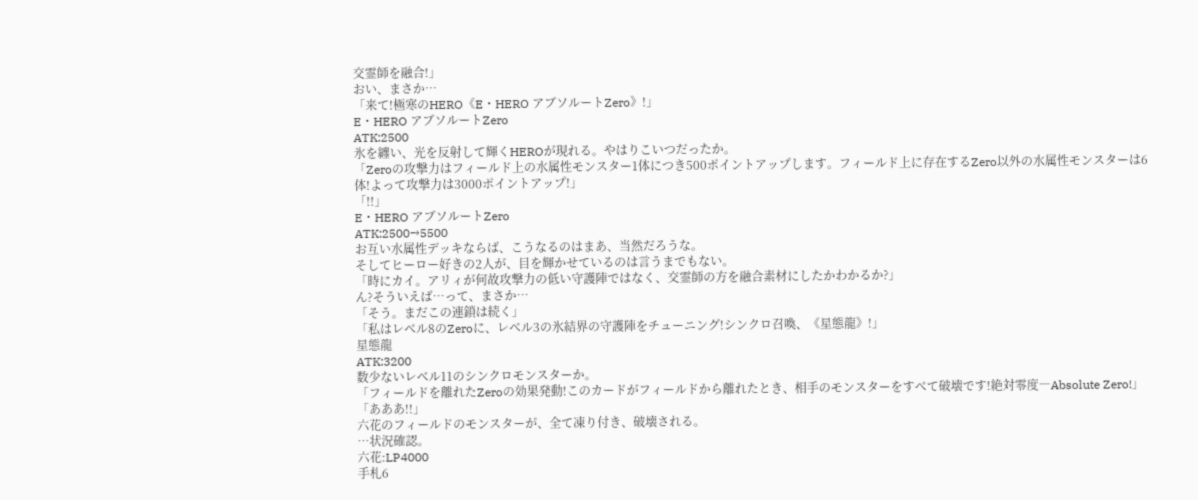交霊師を融合!」
おい、まさか…
「来て!極寒のHERO《E・HERO アブソルートZero》!」
E・HERO アブソルートZero
ATK:2500
氷を纏い、光を反射して輝くHEROが現れる。やはりこいつだったか。
「Zeroの攻撃力はフィールド上の水属性モンスター1体につき500ポイントアップします。フィールド上に存在するZero以外の水属性モンスターは6体!よって攻撃力は3000ポイントアップ!」
「!!」
E・HERO アブソルートZero
ATK:2500→5500
お互い水属性デッキならば、こうなるのはまあ、当然だろうな。
そしてヒーロー好きの2人が、目を輝かせているのは言うまでもない。
「時にカイ。アリィが何故攻撃力の低い守護陣ではなく、交霊師の方を融合素材にしたかわかるか?」
ん?そういえば…って、まさか…
「そう。まだこの連鎖は続く」
「私はレベル8のZeroに、レベル3の氷結界の守護陣をチューニング!シンクロ召喚、《星態龍》!」
星態龍
ATK:3200
数少ないレベル11のシンクロモンスターか。
「フィールドを離れたZeroの効果発動!このカードがフィールドから離れたとき、相手のモンスターをすべて破壊です!絶対零度―Absolute Zero!」
「あああ!!」
六花のフィールドのモンスターが、全て凍り付き、破壊される。
…状況確認。
六花:LP4000
手札6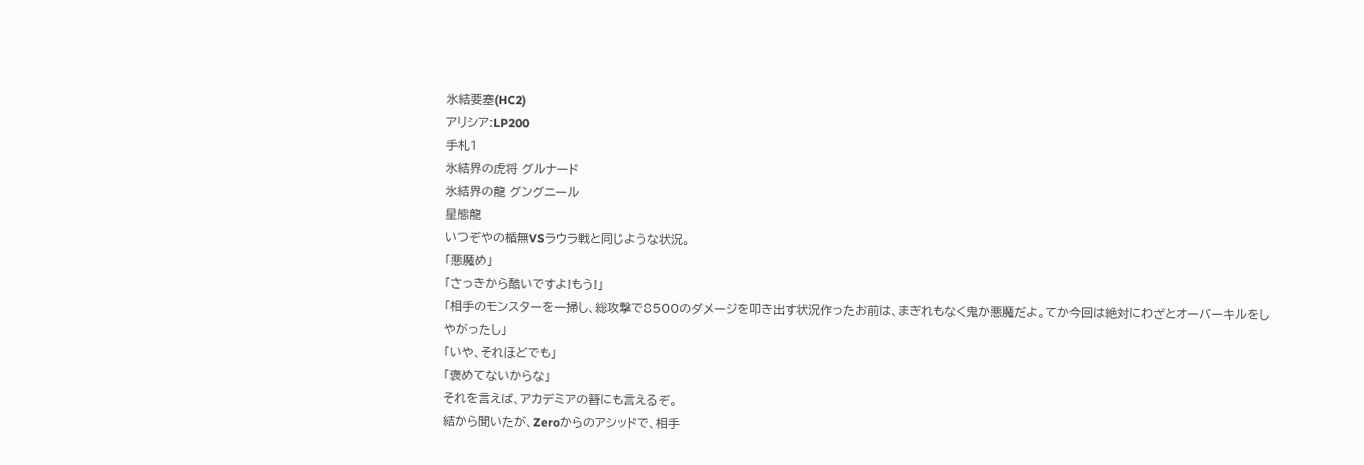氷結要塞(HC2)
アリシア:LP200
手札1
氷結界の虎将 グルナード
氷結界の龍 グングニール
星態龍
いつぞやの楯無VSラウラ戦と同じような状況。
「悪魔め」
「さっきから酷いですよ!もう!」
「相手のモンスターを一掃し、総攻撃で8500のダメージを叩き出す状況作ったお前は、まぎれもなく鬼か悪魔だよ。てか今回は絶対にわざとオーバーキルをしやがったし」
「いや、それほどでも」
「褒めてないからな」
それを言えば、アカデミアの簪にも言えるぞ。
結から聞いたが、Zeroからのアシッドで、相手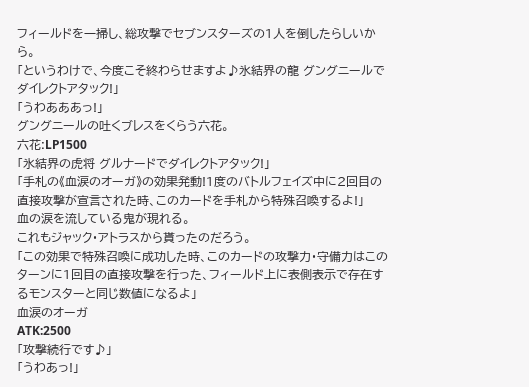フィールドを一掃し、総攻撃でセブンスターズの1人を倒したらしいから。
「というわけで、今度こそ終わらせますよ♪氷結界の龍 グングニールでダイレクトアタック!」
「うわあああっ!」
グングニールの吐くブレスをくらう六花。
六花:LP1500
「氷結界の虎将 グルナードでダイレクトアタック!」
「手札の《血涙のオーガ》の効果発動!1度のバトルフェイズ中に2回目の直接攻撃が宣言された時、このカードを手札から特殊召喚するよ!」
血の涙を流している鬼が現れる。
これもジャック・アトラスから貰ったのだろう。
「この効果で特殊召喚に成功した時、このカードの攻撃力・守備力はこのターンに1回目の直接攻撃を行った、フィールド上に表側表示で存在するモンスターと同じ数値になるよ」
血涙のオーガ
ATK:2500
「攻撃続行です♪」
「うわあっ!」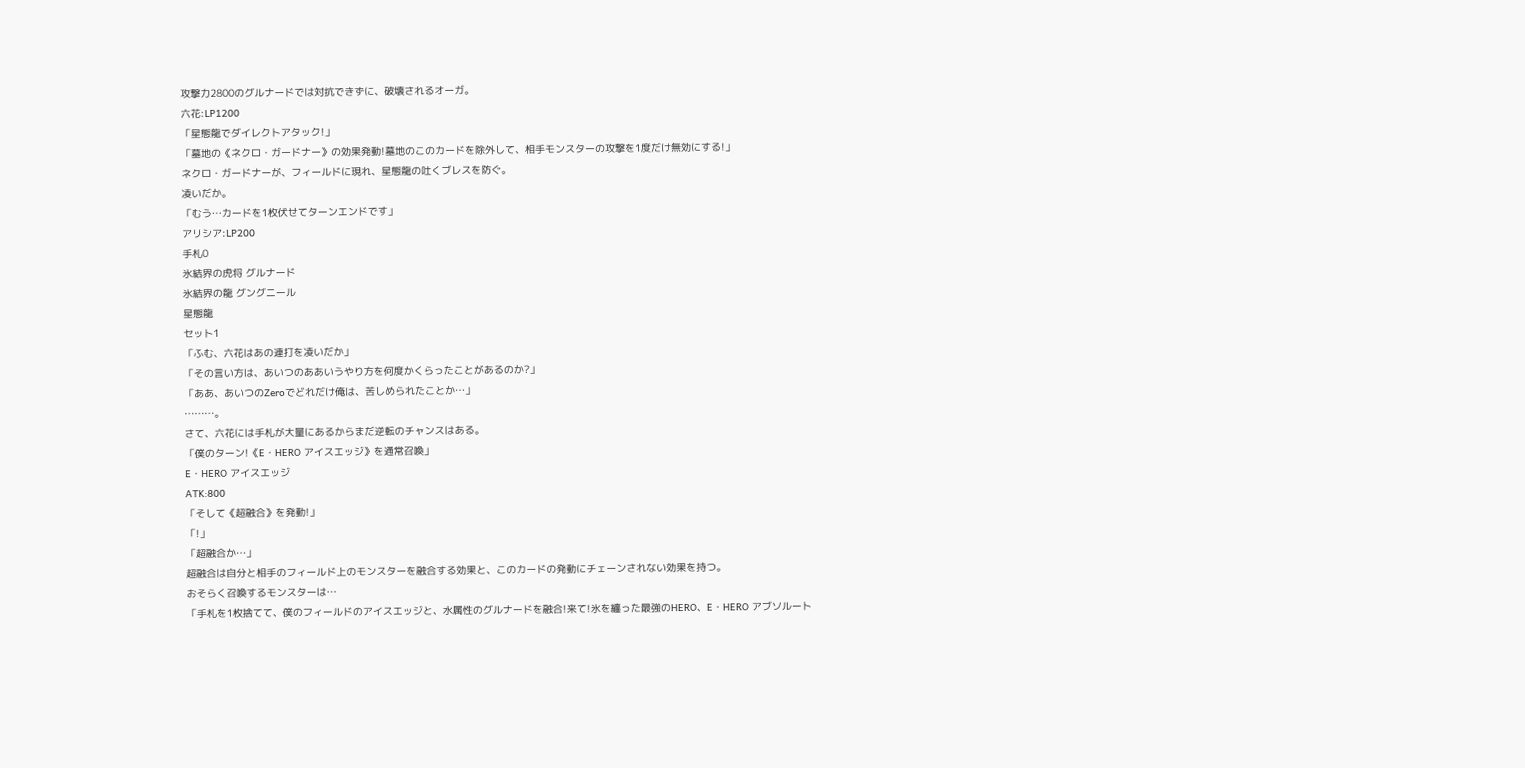攻撃力2800のグルナードでは対抗できずに、破壊されるオーガ。
六花:LP1200
「星態龍でダイレクトアタック!」
「墓地の《ネクロ・ガードナー》の効果発動!墓地のこのカードを除外して、相手モンスターの攻撃を1度だけ無効にする!」
ネクロ・ガードナーが、フィールドに現れ、星態龍の吐くブレスを防ぐ。
凌いだか。
「むう…カードを1枚伏せてターンエンドです」
アリシア:LP200
手札0
氷結界の虎将 グルナード
氷結界の龍 グングニール
星態龍
セット1
「ふむ、六花はあの連打を凌いだか」
「その言い方は、あいつのああいうやり方を何度かくらったことがあるのか?」
「ああ、あいつのZeroでどれだけ俺は、苦しめられたことか…」
………。
さて、六花には手札が大量にあるからまだ逆転のチャンスはある。
「僕のターン!《E・HERO アイスエッジ》を通常召喚」
E・HERO アイスエッジ
ATK:800
「そして《超融合》を発動!」
「!」
「超融合か…」
超融合は自分と相手のフィールド上のモンスターを融合する効果と、このカードの発動にチェーンされない効果を持つ。
おそらく召喚するモンスターは…
「手札を1枚捨てて、僕のフィールドのアイスエッジと、水属性のグルナードを融合!来て!氷を纏った最強のHERO、E・HERO アブソルート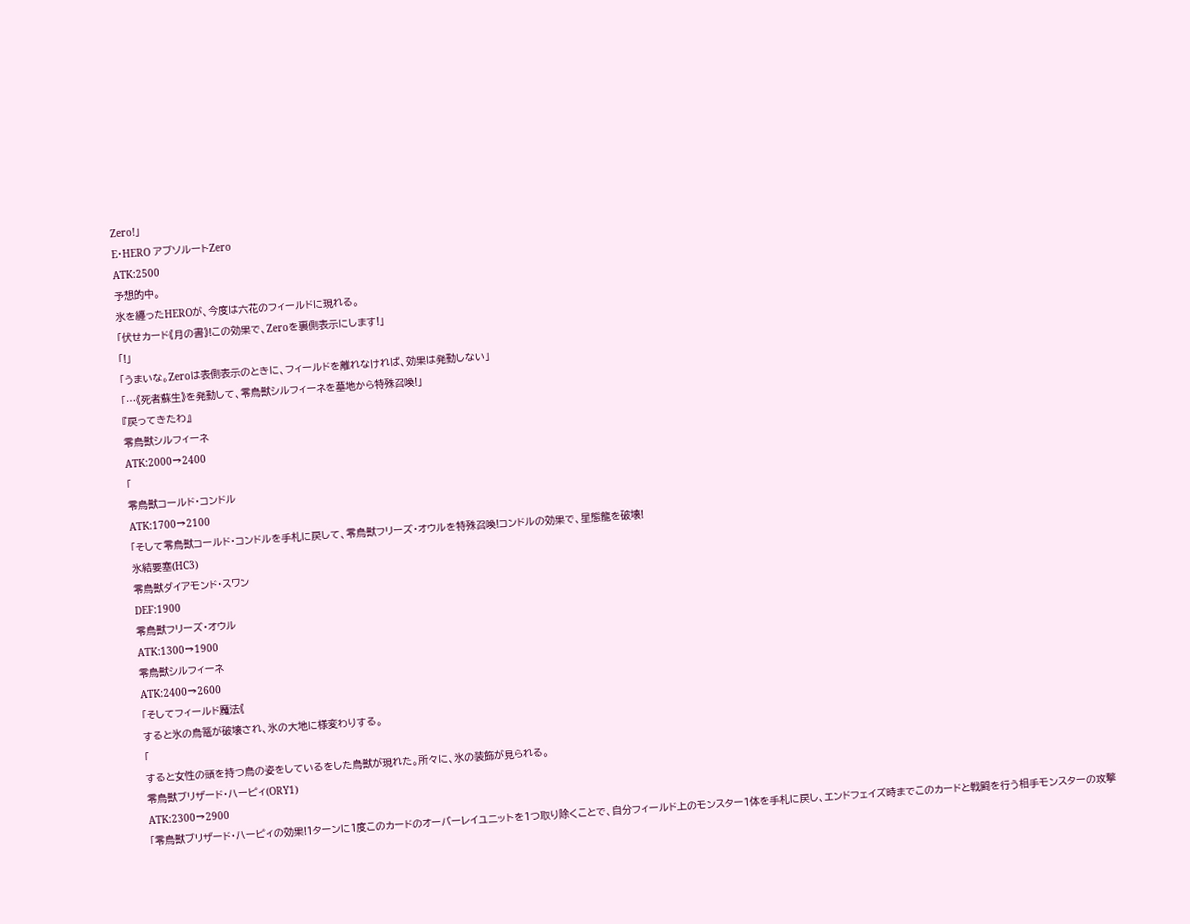Zero!」
E・HERO アブソルートZero
ATK:2500
予想的中。
氷を纏ったHEROが、今度は六花のフィールドに現れる。
「伏せカード《月の書》!この効果で、Zeroを裏側表示にします!」
「!」
「うまいな。Zeroは表側表示のときに、フィールドを離れなければ、効果は発動しない」
「…《死者蘇生》を発動して、零鳥獣シルフィーネを墓地から特殊召喚!」
『戻ってきたわ』
零鳥獣シルフィーネ
ATK:2000→2400
「
零鳥獣コールド・コンドル
ATK:1700→2100
「そして零鳥獣コールド・コンドルを手札に戻して、零鳥獣フリーズ・オウルを特殊召喚!コンドルの効果で、星態龍を破壊!
氷結要塞(HC3)
零鳥獣ダイアモンド・スワン
DEF:1900
零鳥獣フリーズ・オウル
ATK:1300→1900
零鳥獣シルフィーネ
ATK:2400→2600
「そしてフィールド魔法《
すると氷の鳥篭が破壊され、氷の大地に様変わりする。
「
すると女性の頭を持つ鳥の姿をしているをした鳥獣が現れた。所々に、氷の装飾が見られる。
零鳥獣ブリザード・ハーピィ(ORY1)
ATK:2300→2900
「零鳥獣ブリザード・ハーピィの効果!1ターンに1度このカードのオーバーレイユニットを1つ取り除くことで、自分フィールド上のモンスター1体を手札に戻し、エンドフェイズ時までこのカードと戦闘を行う相手モンスターの攻撃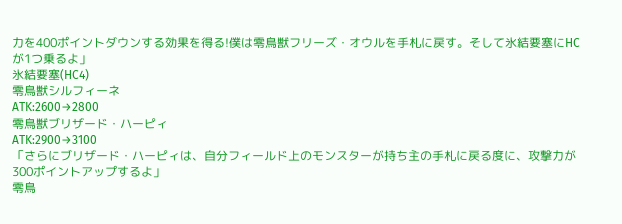力を400ポイントダウンする効果を得る!僕は零鳥獣フリーズ・オウルを手札に戻す。そして氷結要塞にHCが1つ乗るよ」
氷結要塞(HC4)
零鳥獣シルフィーネ
ATK:2600→2800
零鳥獣ブリザード・ハーピィ
ATK:2900→3100
「さらにブリザード・ハーピィは、自分フィールド上のモンスターが持ち主の手札に戻る度に、攻撃力が300ポイントアップするよ」
零鳥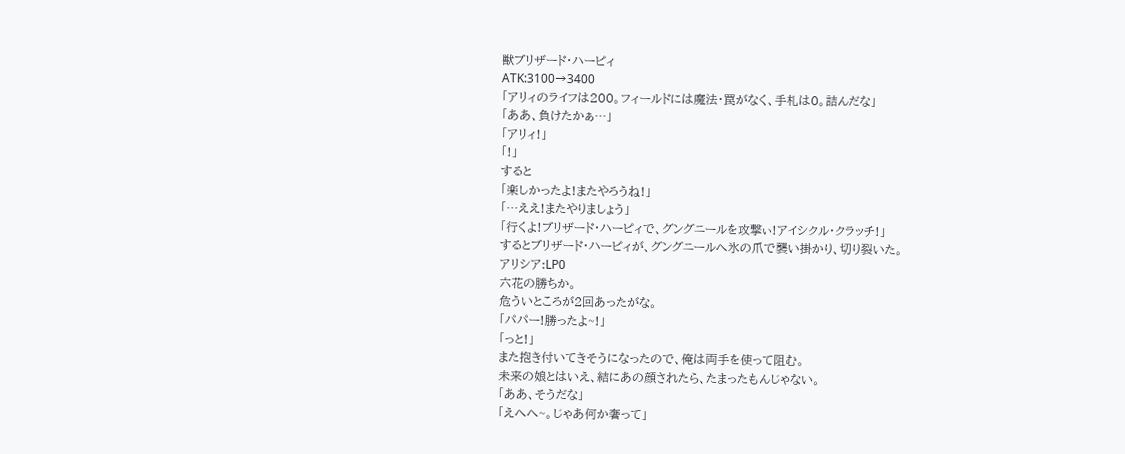獣ブリザード・ハーピィ
ATK:3100→3400
「アリィのライフは200。フィールドには魔法・罠がなく、手札は0。詰んだな」
「ああ、負けたかぁ…」
「アリィ!」
「!」
すると
「楽しかったよ!またやろうね!」
「…ええ!またやりましょう」
「行くよ!ブリザード・ハーピィで、グングニールを攻撃ぃ!アイシクル・クラッチ!」
するとブリザード・ハーピィが、グングニールへ氷の爪で襲い掛かり、切り裂いた。
アリシア:LP0
六花の勝ちか。
危ういところが2回あったがな。
「パパー!勝ったよ~!」
「っと!」
また抱き付いてきそうになったので、俺は両手を使って阻む。
未来の娘とはいえ、結にあの顔されたら、たまったもんじゃない。
「ああ、そうだな」
「えへへ~。じゃあ何か奢って」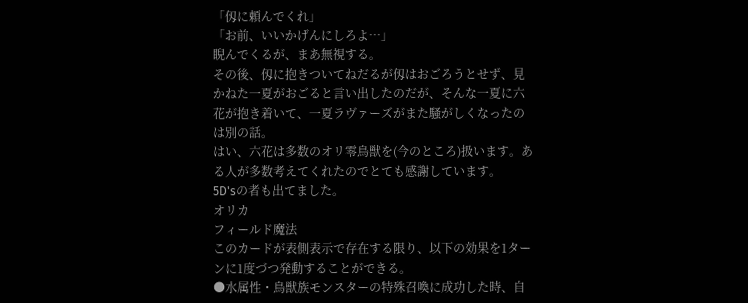「仭に頼んでくれ」
「お前、いいかげんにしろよ…」
睨んでくるが、まあ無視する。
その後、仭に抱きついてねだるが仭はおごろうとせず、見かねた一夏がおごると言い出したのだが、そんな一夏に六花が抱き着いて、一夏ラヴァーズがまた騒がしくなったのは別の話。
はい、六花は多数のオリ零鳥獣を(今のところ)扱います。ある人が多数考えてくれたのでとても感謝しています。
5D'sの者も出てました。
オリカ
フィールド魔法
このカードが表側表示で存在する限り、以下の効果を1ターンに1度づつ発動することができる。
●水属性・鳥獣族モンスターの特殊召喚に成功した時、自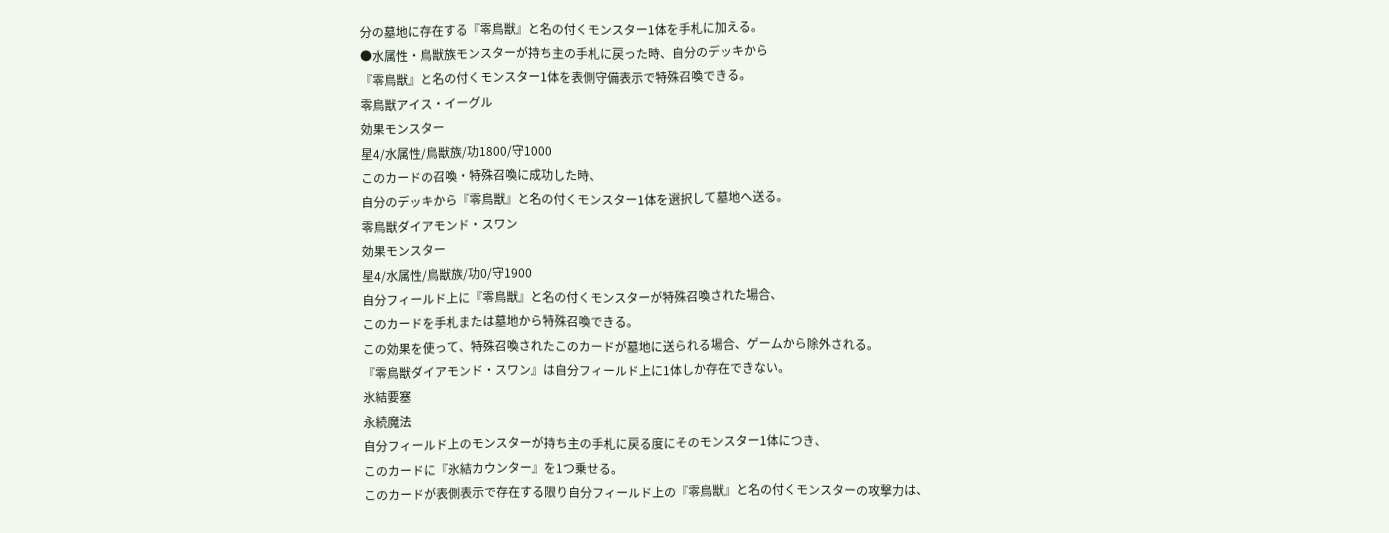分の墓地に存在する『零鳥獣』と名の付くモンスター1体を手札に加える。
●水属性・鳥獣族モンスターが持ち主の手札に戻った時、自分のデッキから
『零鳥獣』と名の付くモンスター1体を表側守備表示で特殊召喚できる。
零鳥獣アイス・イーグル
効果モンスター
星4/水属性/鳥獣族/功1800/守1000
このカードの召喚・特殊召喚に成功した時、
自分のデッキから『零鳥獣』と名の付くモンスター1体を選択して墓地へ送る。
零鳥獣ダイアモンド・スワン
効果モンスター
星4/水属性/鳥獣族/功0/守1900
自分フィールド上に『零鳥獣』と名の付くモンスターが特殊召喚された場合、
このカードを手札または墓地から特殊召喚できる。
この効果を使って、特殊召喚されたこのカードが墓地に送られる場合、ゲームから除外される。
『零鳥獣ダイアモンド・スワン』は自分フィールド上に1体しか存在できない。
氷結要塞
永続魔法
自分フィールド上のモンスターが持ち主の手札に戻る度にそのモンスター1体につき、
このカードに『氷結カウンター』を1つ乗せる。
このカードが表側表示で存在する限り自分フィールド上の『零鳥獣』と名の付くモンスターの攻撃力は、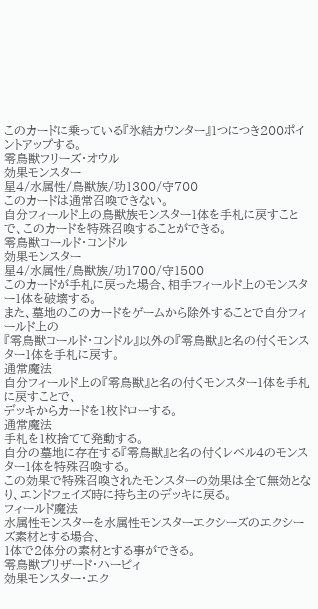このカードに乗っている『氷結カウンター』1つにつき200ポイントアップする。
零鳥獣フリーズ・オウル
効果モンスター
星4/水属性/鳥獣族/功1300/守700
このカードは通常召喚できない。
自分フィールド上の鳥獣族モンスター1体を手札に戻すことで、このカードを特殊召喚することができる。
零鳥獣コールド・コンドル
効果モンスター
星4/水属性/鳥獣族/功1700/守1500
このカードが手札に戻った場合、相手フィールド上のモンスター1体を破壊する。
また、墓地のこのカードをゲームから除外することで自分フィールド上の
『零鳥獣コールド・コンドル』以外の『零鳥獣』と名の付くモンスター1体を手札に戻す。
通常魔法
自分フィールド上の『零鳥獣』と名の付くモンスター1体を手札に戻すことで、
デッキからカードを1枚ドローする。
通常魔法
手札を1枚捨てて発動する。
自分の墓地に存在する『零鳥獣』と名の付くレベル4のモンスター1体を特殊召喚する。
この効果で特殊召喚されたモンスターの効果は全て無効となり、エンドフェイズ時に持ち主のデッキに戻る。
フィールド魔法
水属性モンスターを水属性モンスターエクシーズのエクシーズ素材とする場合、
1体で2体分の素材とする事ができる。
零鳥獣ブリザード・ハーピィ
効果モンスター・エク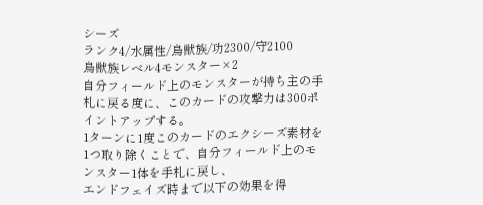シーズ
ランク4/水属性/鳥獣族/功2300/守2100
鳥獣族レベル4モンスター×2
自分フィールド上のモンスターが持ち主の手札に戻る度に、このカードの攻撃力は300ポイントアップする。
1ターンに1度このカードのエクシーズ素材を1つ取り除くことで、自分フィールド上のモンスター1体を手札に戻し、
エンドフェイズ時まで以下の効果を得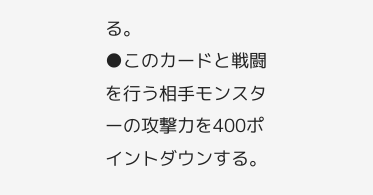る。
●このカードと戦闘を行う相手モンスターの攻撃力を400ポイントダウンする。